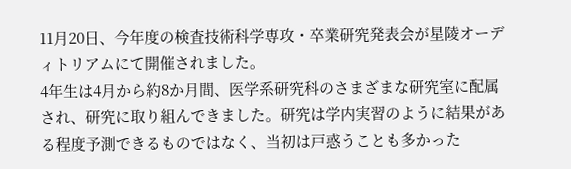11月20日、今年度の検査技術科学専攻・卒業研究発表会が星陵オーディトリアムにて開催されました。
4年生は4月から約8か月間、医学系研究科のさまざまな研究室に配属され、研究に取り組んできました。研究は学内実習のように結果がある程度予測できるものではなく、当初は戸惑うことも多かった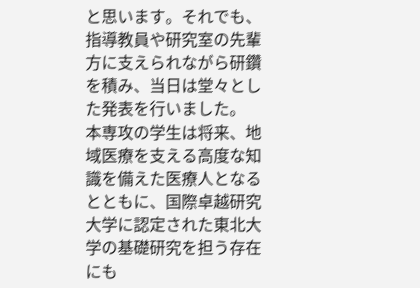と思います。それでも、指導教員や研究室の先輩方に支えられながら研鑽を積み、当日は堂々とした発表を行いました。
本専攻の学生は将来、地域医療を支える高度な知識を備えた医療人となるとともに、国際卓越研究大学に認定された東北大学の基礎研究を担う存在にも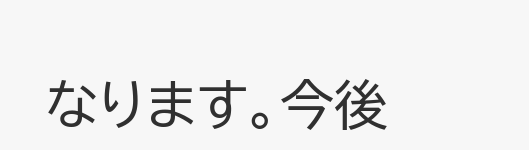なります。今後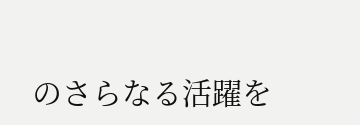のさらなる活躍を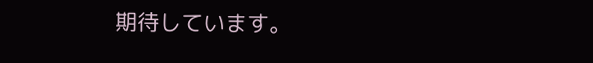期待しています。